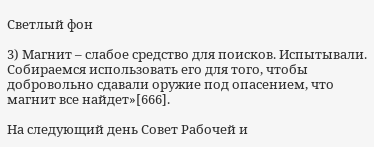Светлый фон

3) Магнит – слабое средство для поисков. Испытывали. Собираемся использовать его для того, чтобы добровольно сдавали оружие под опасением, что магнит все найдет»[666].

На следующий день Совет Рабочей и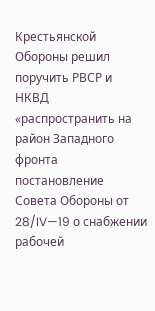Крестьянской Обороны решил поручить РВСР и НКВД «распространить на район Западного фронта постановление Совета Обороны от 28/IV—19 о снабжении рабочей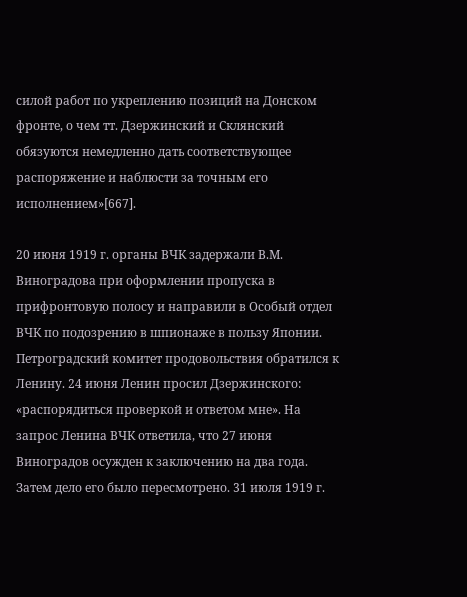силой работ по укреплению позиций на Донском фронте, о чем тт. Дзержинский и Склянский обязуются немедленно дать соответствующее распоряжение и наблюсти за точным его исполнением»[667].

20 июня 1919 г. органы ВЧК задержали В.М. Виноградова при оформлении пропуска в прифронтовую полосу и направили в Особый отдел ВЧК по подозрению в шпионаже в пользу Японии. Петроградский комитет продовольствия обратился к Ленину. 24 июня Ленин просил Дзержинского: «распорядиться проверкой и ответом мне». На запрос Ленина ВЧК ответила, что 27 июня Виноградов осужден к заключению на два года. Затем дело его было пересмотрено. 31 июля 1919 г.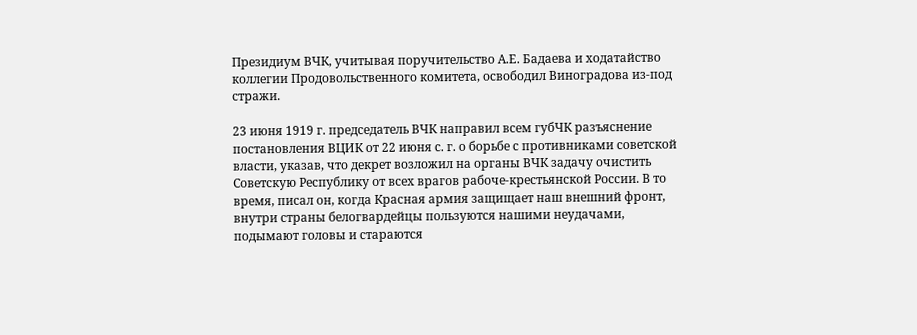Президиум ВЧК, учитывая поручительство А.Е. Бадаева и ходатайство коллегии Продовольственного комитета, освободил Виноградова из-под стражи.

23 июня 1919 г. председатель ВЧК направил всем губЧК разъяснение постановления ВЦИК от 22 июня с. г. о борьбе с противниками советской власти, указав, что декрет возложил на органы ВЧК задачу очистить Советскую Республику от всех врагов рабоче-крестьянской России. В то время, писал он, когда Красная армия защищает наш внешний фронт, внутри страны белогвардейцы пользуются нашими неудачами, подымают головы и стараются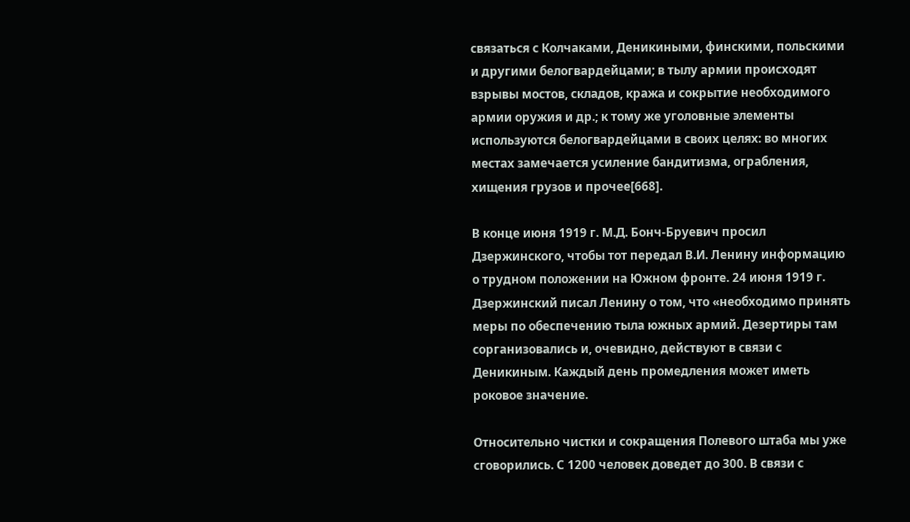связаться с Колчаками, Деникиными, финскими, польскими и другими белогвардейцами; в тылу армии происходят взрывы мостов, складов, кража и сокрытие необходимого армии оружия и др.; к тому же уголовные элементы используются белогвардейцами в своих целях: во многих местах замечается усиление бандитизма, ограбления, хищения грузов и прочее[668].

В конце июня 1919 г. М.Д. Бонч-Бруевич просил Дзержинского, чтобы тот передал В.И. Ленину информацию о трудном положении на Южном фронте. 24 июня 1919 г. Дзержинский писал Ленину о том, что «необходимо принять меры по обеспечению тыла южных армий. Дезертиры там сорганизовались и, очевидно, действуют в связи с Деникиным. Каждый день промедления может иметь роковое значение.

Относительно чистки и сокращения Полевого штаба мы уже сговорились. С 1200 человек доведет до 300. В связи с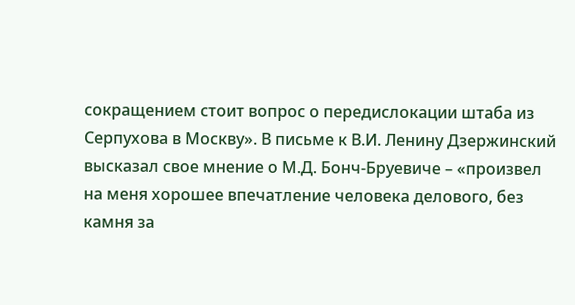сокращением стоит вопрос о передислокации штаба из Серпухова в Москву». В письме к В.И. Ленину Дзержинский высказал свое мнение о М.Д. Бонч-Бруевиче – «произвел на меня хорошее впечатление человека делового, без камня за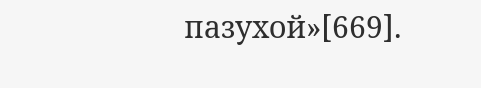пазухой»[669].